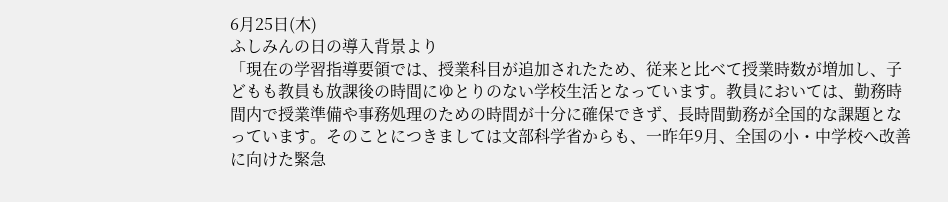6月25日(木)
ふしみんの日の導入背景より
「現在の学習指導要領では、授業科目が追加されたため、従来と比べて授業時数が増加し、子どもも教員も放課後の時間にゆとりのない学校生活となっています。教員においては、勤務時間内で授業準備や事務処理のための時間が十分に確保できず、長時間勤務が全国的な課題となっています。そのことにつきましては文部科学省からも、一昨年9月、全国の小・中学校へ改善に向けた緊急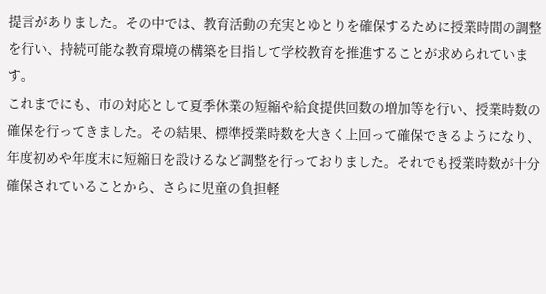提言がありました。その中では、教育活動の充実とゆとりを確保するために授業時間の調整を行い、持続可能な教育環境の構築を目指して学校教育を推進することが求められています。
これまでにも、市の対応として夏季休業の短縮や給食提供回数の増加等を行い、授業時数の確保を行ってきました。その結果、標準授業時数を大きく上回って確保できるようになり、年度初めや年度末に短縮日を設けるなど調整を行っておりました。それでも授業時数が十分確保されていることから、さらに児童の負担軽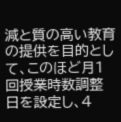減と質の高い教育の提供を目的として、このほど月1回授業時数調整日を設定し、4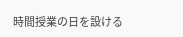時間授業の日を設ける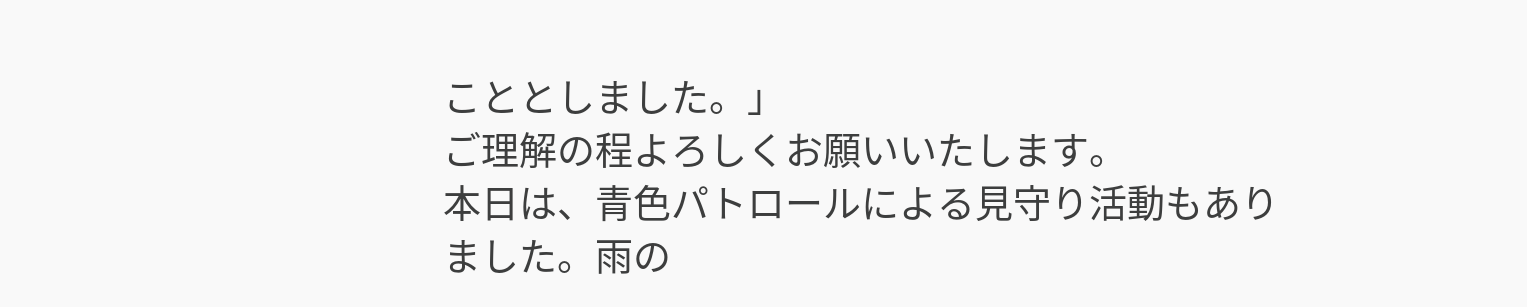こととしました。」
ご理解の程よろしくお願いいたします。
本日は、青色パトロールによる見守り活動もありました。雨の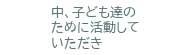中、子ども達のために活動していただき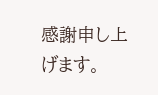感謝申し上げます。